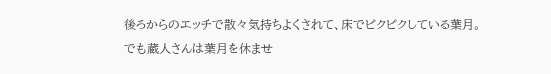後ろからのエッチで散々気持ちよくされて、床でピクピクしている葉月。
でも蔵人さんは葉月を休ませ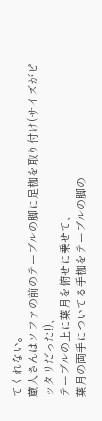てくれない。
蔵人さんはソファの前のテーブルの脚に足枷を取り付け(サイズがピッタリだった!)、
テーブルの上に葉月を俯せに乗せて、
葉月の両手についてる手枷をテーブルの脚の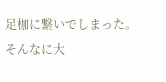足枷に繋いでしまった。
そんなに大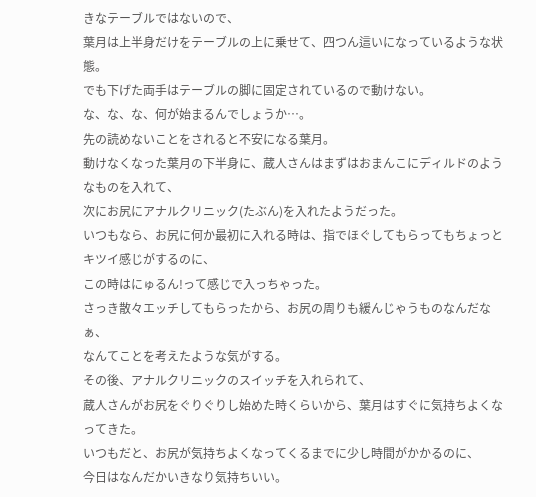きなテーブルではないので、
葉月は上半身だけをテーブルの上に乗せて、四つん這いになっているような状態。
でも下げた両手はテーブルの脚に固定されているので動けない。
な、な、な、何が始まるんでしょうか…。
先の読めないことをされると不安になる葉月。
動けなくなった葉月の下半身に、蔵人さんはまずはおまんこにディルドのようなものを入れて、
次にお尻にアナルクリニック(たぶん)を入れたようだった。
いつもなら、お尻に何か最初に入れる時は、指でほぐしてもらってもちょっとキツイ感じがするのに、
この時はにゅるん!って感じで入っちゃった。
さっき散々エッチしてもらったから、お尻の周りも緩んじゃうものなんだなぁ、
なんてことを考えたような気がする。
その後、アナルクリニックのスイッチを入れられて、
蔵人さんがお尻をぐりぐりし始めた時くらいから、葉月はすぐに気持ちよくなってきた。
いつもだと、お尻が気持ちよくなってくるまでに少し時間がかかるのに、
今日はなんだかいきなり気持ちいい。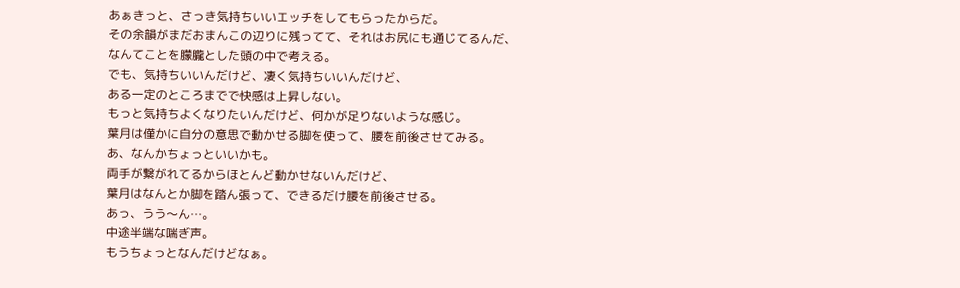あぁきっと、さっき気持ちいいエッチをしてもらったからだ。
その余韻がまだおまんこの辺りに残ってて、それはお尻にも通じてるんだ、
なんてことを朦朧とした頭の中で考える。
でも、気持ちいいんだけど、凄く気持ちいいんだけど、
ある一定のところまでで快感は上昇しない。
もっと気持ちよくなりたいんだけど、何かが足りないような感じ。
葉月は僅かに自分の意思で動かせる脚を使って、腰を前後させてみる。
あ、なんかちょっといいかも。
両手が繋がれてるからほとんど動かせないんだけど、
葉月はなんとか脚を踏ん張って、できるだけ腰を前後させる。
あっ、うう〜ん…。
中途半端な喘ぎ声。
もうちょっとなんだけどなぁ。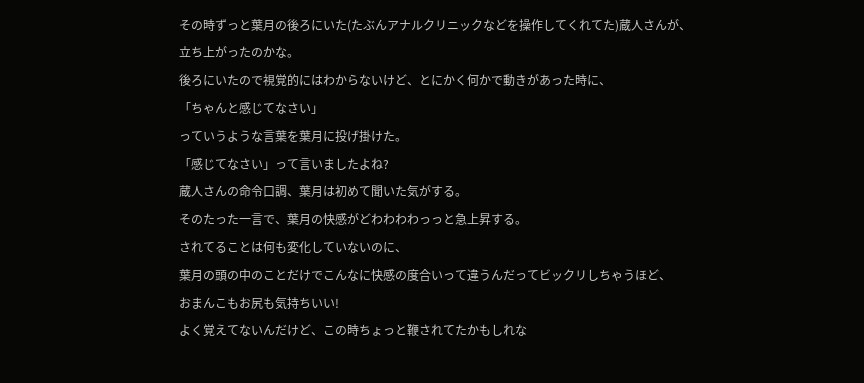その時ずっと葉月の後ろにいた(たぶんアナルクリニックなどを操作してくれてた)蔵人さんが、
立ち上がったのかな。
後ろにいたので視覚的にはわからないけど、とにかく何かで動きがあった時に、
「ちゃんと感じてなさい」
っていうような言葉を葉月に投げ掛けた。
「感じてなさい」って言いましたよね?
蔵人さんの命令口調、葉月は初めて聞いた気がする。
そのたった一言で、葉月の快感がどわわわわっっと急上昇する。
されてることは何も変化していないのに、
葉月の頭の中のことだけでこんなに快感の度合いって違うんだってビックリしちゃうほど、
おまんこもお尻も気持ちいい!
よく覚えてないんだけど、この時ちょっと鞭されてたかもしれな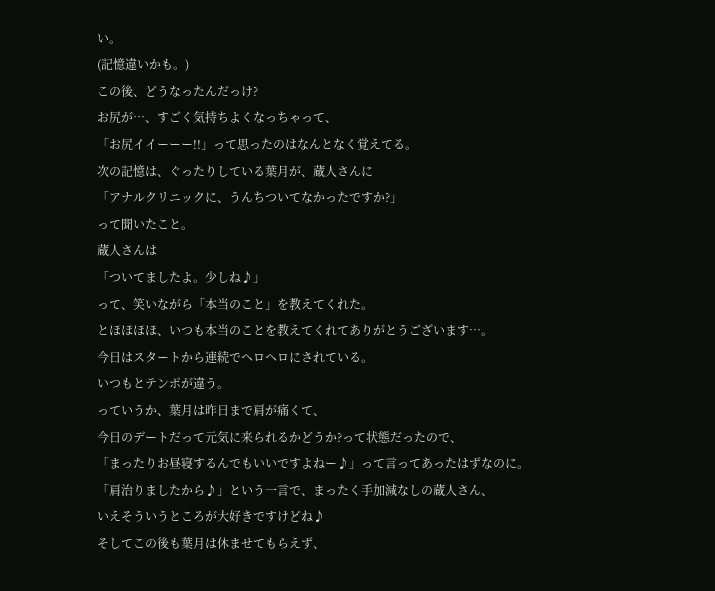い。
(記憶違いかも。)
この後、どうなったんだっけ?
お尻が…、すごく気持ちよくなっちゃって、
「お尻イイーーー!!」って思ったのはなんとなく覚えてる。
次の記憶は、ぐったりしている葉月が、蔵人さんに
「アナルクリニックに、うんちついてなかったですか?」
って聞いたこと。
蔵人さんは
「ついてましたよ。少しね♪」
って、笑いながら「本当のこと」を教えてくれた。
とほほほほ、いつも本当のことを教えてくれてありがとうございます…。
今日はスタートから連続でヘロヘロにされている。
いつもとテンポが違う。
っていうか、葉月は昨日まで肩が痛くて、
今日のデートだって元気に来られるかどうか?って状態だったので、
「まったりお昼寝するんでもいいですよねー♪」って言ってあったはずなのに。
「肩治りましたから♪」という一言で、まったく手加減なしの蔵人さん、
いえそういうところが大好きですけどね♪
そしてこの後も葉月は休ませてもらえず、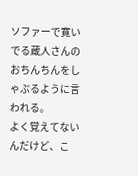ソファーで寛いでる蔵人さんのおちんちんをしゃぶるように言われる。
よく覚えてないんだけど、こ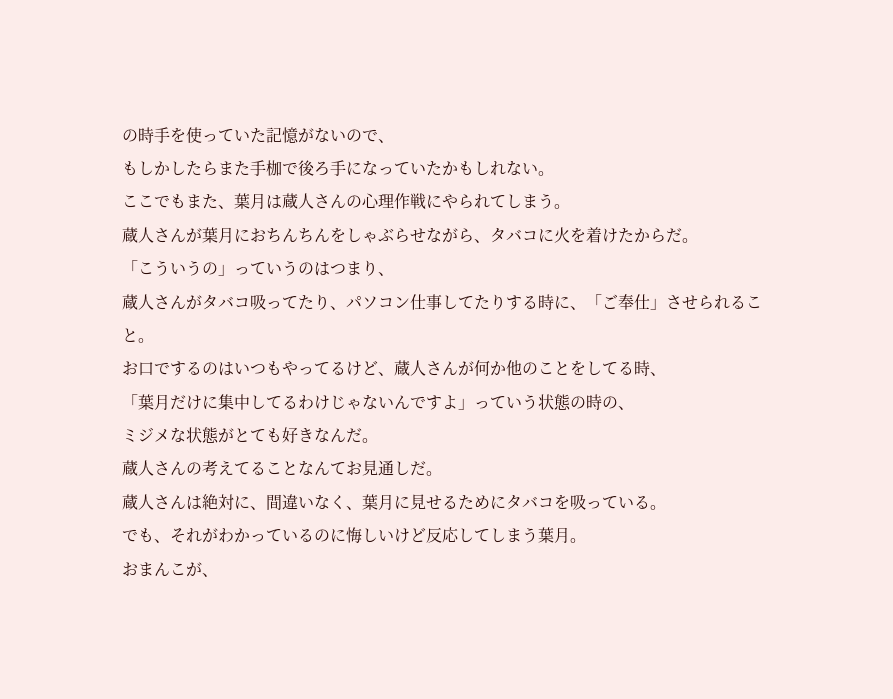の時手を使っていた記憶がないので、
もしかしたらまた手枷で後ろ手になっていたかもしれない。
ここでもまた、葉月は蔵人さんの心理作戦にやられてしまう。
蔵人さんが葉月におちんちんをしゃぶらせながら、タバコに火を着けたからだ。
「こういうの」っていうのはつまり、
蔵人さんがタバコ吸ってたり、パソコン仕事してたりする時に、「ご奉仕」させられること。
お口でするのはいつもやってるけど、蔵人さんが何か他のことをしてる時、
「葉月だけに集中してるわけじゃないんですよ」っていう状態の時の、
ミジメな状態がとても好きなんだ。
蔵人さんの考えてることなんてお見通しだ。
蔵人さんは絶対に、間違いなく、葉月に見せるためにタバコを吸っている。
でも、それがわかっているのに悔しいけど反応してしまう葉月。
おまんこが、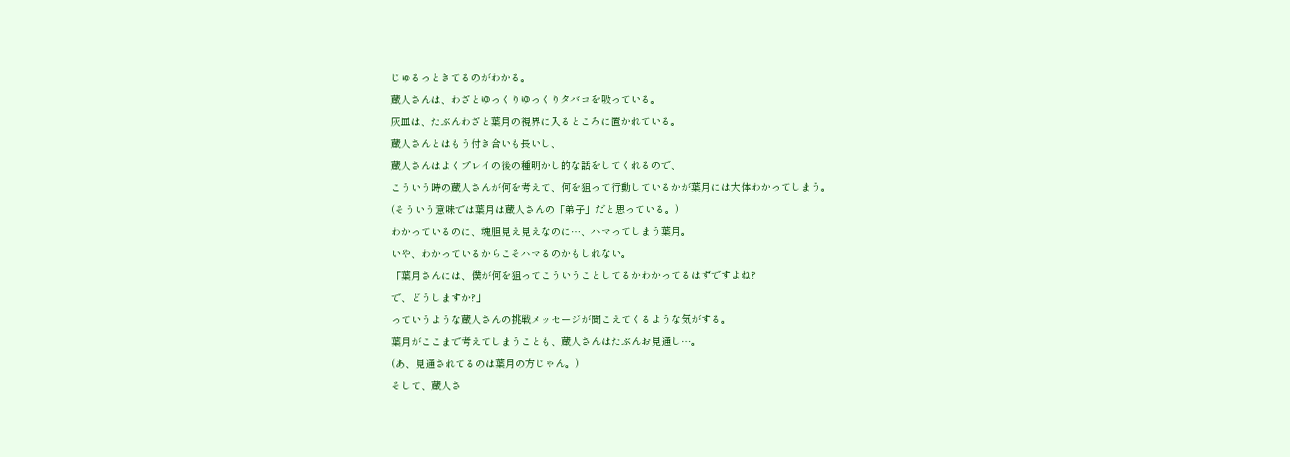じゅるっときてるのがわかる。
蔵人さんは、わざとゆっくりゆっくりタバコを吸っている。
灰皿は、たぶんわざと葉月の視界に入るところに置かれている。
蔵人さんとはもう付き合いも長いし、
蔵人さんはよくプレイの後の種明かし的な話をしてくれるので、
こういう時の蔵人さんが何を考えて、何を狙って行動しているかが葉月には大体わかってしまう。
(そういう意味では葉月は蔵人さんの「弟子」だと思っている。)
わかっているのに、魂胆見え見えなのに…、ハマってしまう葉月。
いや、わかっているからこそハマるのかもしれない。
「葉月さんには、僕が何を狙ってこういうことしてるかわかってるはずですよね?
で、どうしますか?」
っていうような蔵人さんの挑戦メッセージが聞こえてくるような気がする。
葉月がここまで考えてしまうことも、蔵人さんはたぶんお見通し…。
(あ、見通されてるのは葉月の方じゃん。)
そして、蔵人さ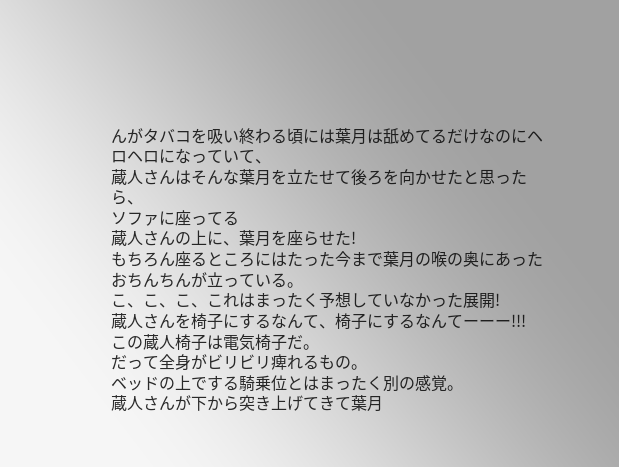んがタバコを吸い終わる頃には葉月は舐めてるだけなのにヘロヘロになっていて、
蔵人さんはそんな葉月を立たせて後ろを向かせたと思ったら、
ソファに座ってる
蔵人さんの上に、葉月を座らせた!
もちろん座るところにはたった今まで葉月の喉の奥にあったおちんちんが立っている。
こ、こ、こ、これはまったく予想していなかった展開!
蔵人さんを椅子にするなんて、椅子にするなんてーーー!!!
この蔵人椅子は電気椅子だ。
だって全身がビリビリ痺れるもの。
ベッドの上でする騎乗位とはまったく別の感覚。
蔵人さんが下から突き上げてきて葉月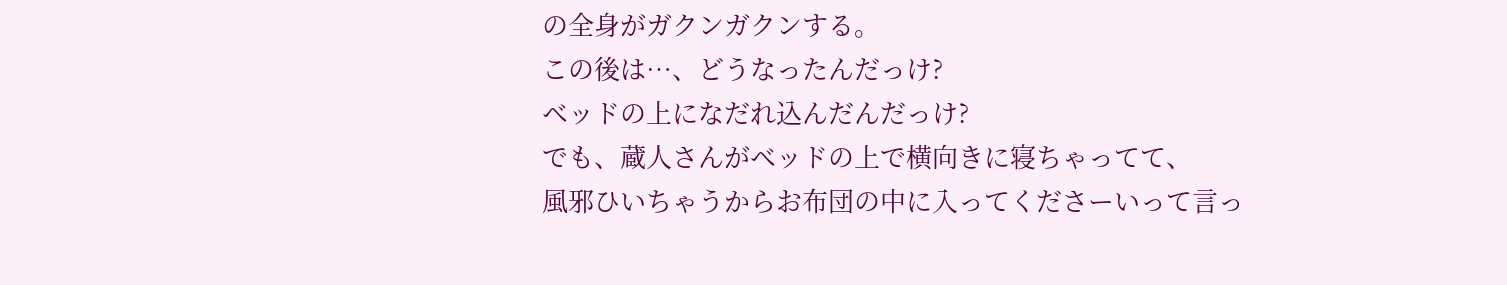の全身がガクンガクンする。
この後は…、どうなったんだっけ?
ベッドの上になだれ込んだんだっけ?
でも、蔵人さんがベッドの上で横向きに寝ちゃってて、
風邪ひいちゃうからお布団の中に入ってくださーいって言っ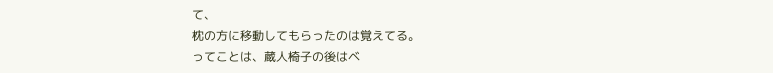て、
枕の方に移動してもらったのは覚えてる。
ってことは、蔵人椅子の後はベ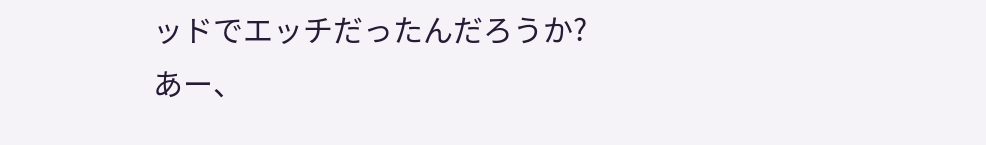ッドでエッチだったんだろうか?
あー、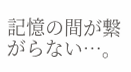記憶の間が繋がらない…。